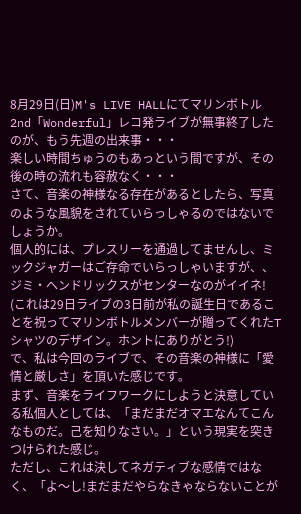8月29日(日)M's LIVE HALLにてマリンボトル2nd「Wonderful」レコ発ライブが無事終了したのが、もう先週の出来事・・・
楽しい時間ちゅうのもあっという間ですが、その後の時の流れも容赦なく・・・
さて、音楽の神様なる存在があるとしたら、写真のような風貌をされていらっしゃるのではないでしょうか。
個人的には、プレスリーを通過してませんし、ミックジャガーはご存命でいらっしゃいますが、、ジミ・ヘンドリックスがセンターなのがイイネ!
(これは29日ライブの3日前が私の誕生日であることを祝ってマリンボトルメンバーが贈ってくれたTシャツのデザイン。ホントにありがとう!)
で、私は今回のライブで、その音楽の神様に「愛情と厳しさ」を頂いた感じです。
まず、音楽をライフワークにしようと決意している私個人としては、「まだまだオマエなんてこんなものだ。己を知りなさい。」という現実を突きつけられた感じ。
ただし、これは決してネガティブな感情ではなく、「よ〜し!まだまだやらなきゃならないことが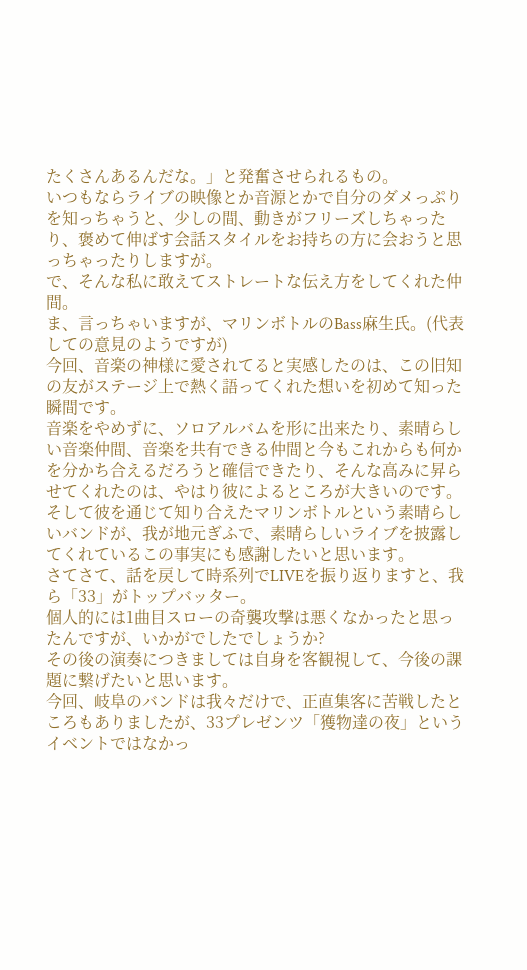たくさんあるんだな。」と発奮させられるもの。
いつもならライブの映像とか音源とかで自分のダメっぷりを知っちゃうと、少しの間、動きがフリーズしちゃったり、褒めて伸ばす会話スタイルをお持ちの方に会おうと思っちゃったりしますが。
で、そんな私に敢えてストレートな伝え方をしてくれた仲間。
ま、言っちゃいますが、マリンボトルのBass麻生氏。(代表しての意見のようですが)
今回、音楽の神様に愛されてると実感したのは、この旧知の友がステージ上で熱く語ってくれた想いを初めて知った瞬間です。
音楽をやめずに、ソロアルバムを形に出来たり、素晴らしい音楽仲間、音楽を共有できる仲間と今もこれからも何かを分かち合えるだろうと確信できたり、そんな高みに昇らせてくれたのは、やはり彼によるところが大きいのです。
そして彼を通じて知り合えたマリンボトルという素晴らしいバンドが、我が地元ぎふで、素晴らしいライブを披露してくれているこの事実にも感謝したいと思います。
さてさて、話を戻して時系列でLIVEを振り返りますと、我ら「33」がトップバッター。
個人的には1曲目スローの奇襲攻撃は悪くなかったと思ったんですが、いかがでしたでしょうか?
その後の演奏につきましては自身を客観視して、今後の課題に繋げたいと思います。
今回、岐阜のバンドは我々だけで、正直集客に苦戦したところもありましたが、33プレゼンツ「獲物達の夜」というイベントではなかっ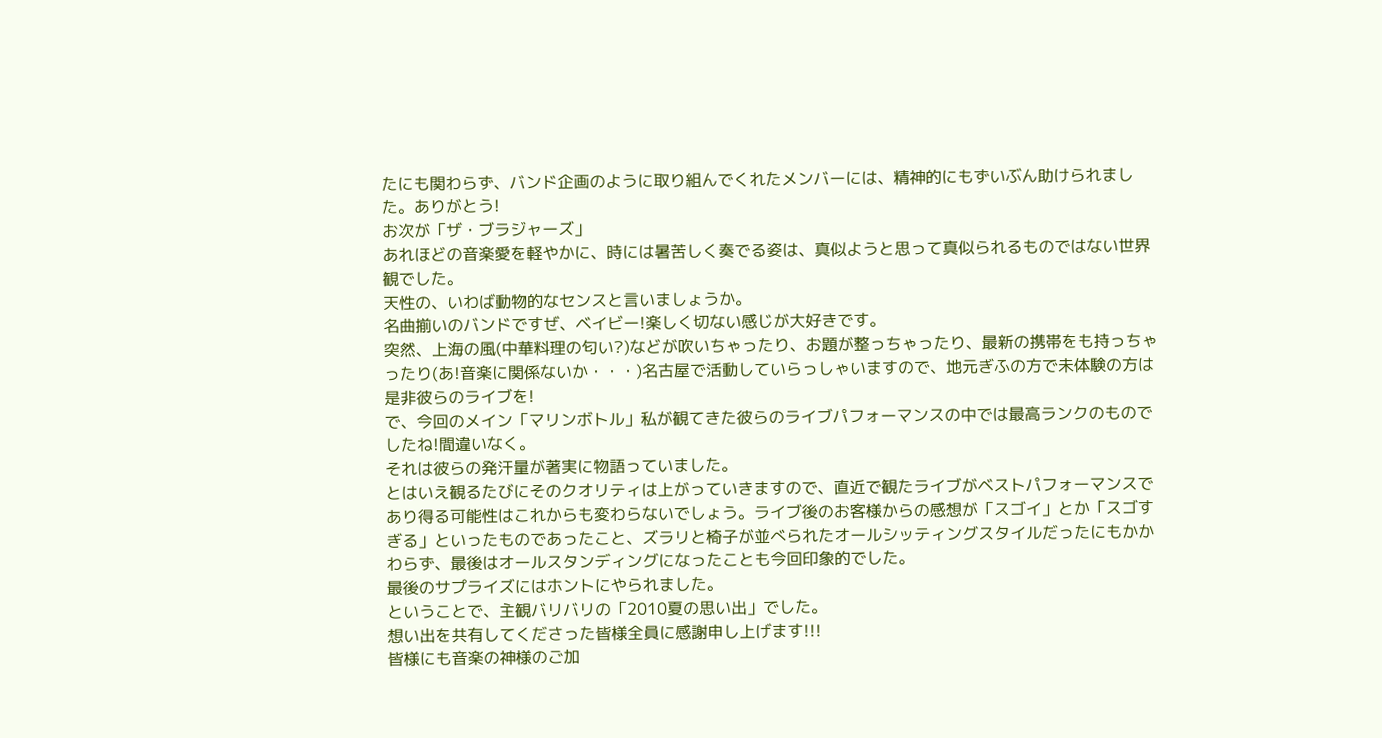たにも関わらず、バンド企画のように取り組んでくれたメンバーには、精神的にもずいぶん助けられました。ありがとう!
お次が「ザ・ブラジャーズ」
あれほどの音楽愛を軽やかに、時には暑苦しく奏でる姿は、真似ようと思って真似られるものではない世界観でした。
天性の、いわば動物的なセンスと言いましょうか。
名曲揃いのバンドですぜ、ベイビー!楽しく切ない感じが大好きです。
突然、上海の風(中華料理の匂い?)などが吹いちゃったり、お題が整っちゃったり、最新の携帯をも持っちゃったり(あ!音楽に関係ないか・・・)名古屋で活動していらっしゃいますので、地元ぎふの方で未体験の方は是非彼らのライブを!
で、今回のメイン「マリンボトル」私が観てきた彼らのライブパフォーマンスの中では最高ランクのものでしたね!間違いなく。
それは彼らの発汗量が著実に物語っていました。
とはいえ観るたびにそのクオリティは上がっていきますので、直近で観たライブがベストパフォーマンスであり得る可能性はこれからも変わらないでしょう。ライブ後のお客様からの感想が「スゴイ」とか「スゴすぎる」といったものであったこと、ズラリと椅子が並べられたオールシッティングスタイルだったにもかかわらず、最後はオールスタンディングになったことも今回印象的でした。
最後のサプライズにはホントにやられました。
ということで、主観バリバリの「2010夏の思い出」でした。
想い出を共有してくださった皆様全員に感謝申し上げます!!!
皆様にも音楽の神様のご加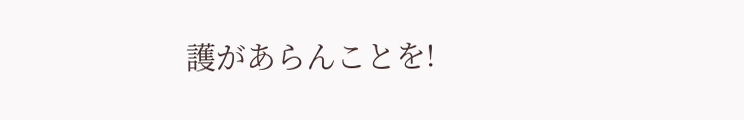護があらんことを!